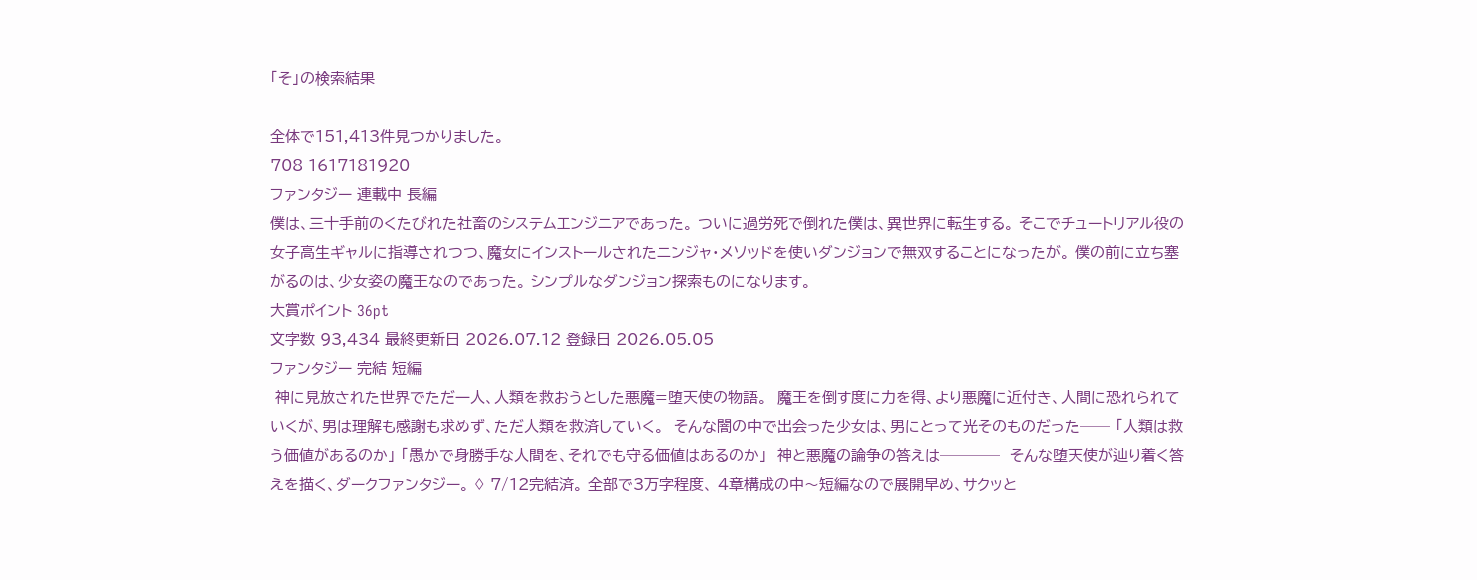「そ」の検索結果

全体で151,413件見つかりました。
708 1617181920
ファンタジー 連載中 長編
僕は、三十手前のくたびれた社畜のシステムエンジニアであった。 ついに過労死で倒れた僕は、異世界に転生する。 そこでチュートリアル役の女子高生ギャルに指導されつつ、魔女にインストールされたニンジャ・メソッドを使いダンジョンで無双することになったが。 僕の前に立ち塞がるのは、少女姿の魔王なのであった。 シンプルなダンジョン探索ものになります。
大賞ポイント 36pt
文字数 93,434 最終更新日 2026.07.12 登録日 2026.05.05
ファンタジー 完結 短編
 神に見放された世界でただ一人、人類を救おうとした悪魔=堕天使の物語。  魔王を倒す度に力を得、より悪魔に近付き、人間に恐れられていくが、男は理解も感謝も求めず、ただ人類を救済していく。  そんな闇の中で出会った少女は、男にとって光そのものだった── 「人類は救う価値があるのか」 「愚かで身勝手な人間を、それでも守る価値はあるのか」  神と悪魔の論争の答えは────  そんな堕天使が辿り着く答えを描く、ダークファンタジー。 ♢ 7/12完結済。 全部で3万字程度、 4章構成の中〜短編なので展開早め、サクッと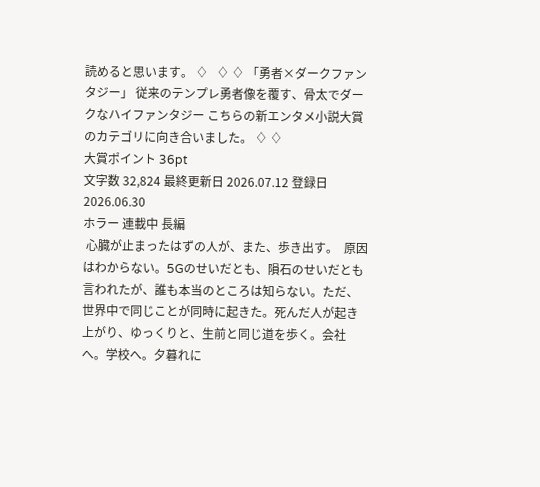読めると思います。 ♢   ♢ ♢ 「勇者×ダークファンタジー」 従来のテンプレ勇者像を覆す、骨太でダークなハイファンタジー こちらの新エンタメ小説大賞のカテゴリに向き合いました。 ♢ ♢
大賞ポイント 36pt
文字数 32,824 最終更新日 2026.07.12 登録日 2026.06.30
ホラー 連載中 長編
 心臓が止まったはずの人が、また、歩き出す。  原因はわからない。5Gのせいだとも、隕石のせいだとも言われたが、誰も本当のところは知らない。ただ、世界中で同じことが同時に起きた。死んだ人が起き上がり、ゆっくりと、生前と同じ道を歩く。会社へ。学校へ。夕暮れに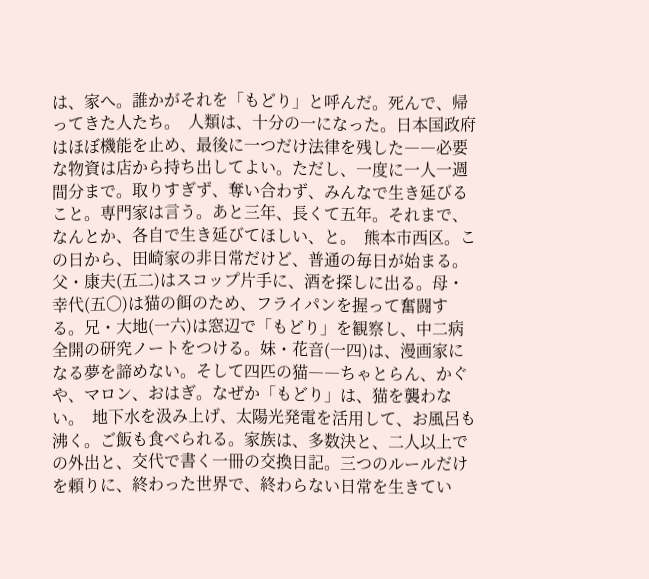は、家へ。誰かがそれを「もどり」と呼んだ。死んで、帰ってきた人たち。  人類は、十分の一になった。日本国政府はほぼ機能を止め、最後に一つだけ法律を残した――必要な物資は店から持ち出してよい。ただし、一度に一人一週間分まで。取りすぎず、奪い合わず、みんなで生き延びること。専門家は言う。あと三年、長くて五年。それまで、なんとか、各自で生き延びてほしい、と。  熊本市西区。この日から、田崎家の非日常だけど、普通の毎日が始まる。  父・康夫(五二)はスコップ片手に、酒を探しに出る。母・幸代(五〇)は猫の餌のため、フライパンを握って奮闘する。兄・大地(一六)は窓辺で「もどり」を観察し、中二病全開の研究ノートをつける。妹・花音(一四)は、漫画家になる夢を諦めない。そして四匹の猫――ちゃとらん、かぐや、マロン、おはぎ。なぜか「もどり」は、猫を襲わない。  地下水を汲み上げ、太陽光発電を活用して、お風呂も沸く。ご飯も食べられる。家族は、多数決と、二人以上での外出と、交代で書く一冊の交換日記。三つのルールだけを頼りに、終わった世界で、終わらない日常を生きてい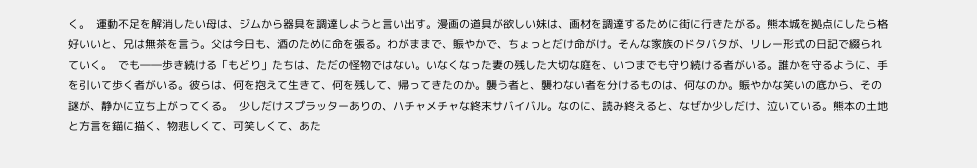く。  運動不足を解消したい母は、ジムから器具を調達しようと言い出す。漫画の道具が欲しい妹は、画材を調達するために街に行きたがる。熊本城を拠点にしたら格好いいと、兄は無茶を言う。父は今日も、酒のために命を張る。わがままで、賑やかで、ちょっとだけ命がけ。そんな家族のドタバタが、リレー形式の日記で綴られていく。  でも――歩き続ける「もどり」たちは、ただの怪物ではない。いなくなった妻の残した大切な庭を、いつまでも守り続ける者がいる。誰かを守るように、手を引いて歩く者がいる。彼らは、何を抱えて生きて、何を残して、帰ってきたのか。襲う者と、襲わない者を分けるものは、何なのか。賑やかな笑いの底から、その謎が、静かに立ち上がってくる。  少しだけスプラッターありの、ハチャメチャな終末サバイバル。なのに、読み終えると、なぜか少しだけ、泣いている。熊本の土地と方言を錨に描く、物悲しくて、可笑しくて、あた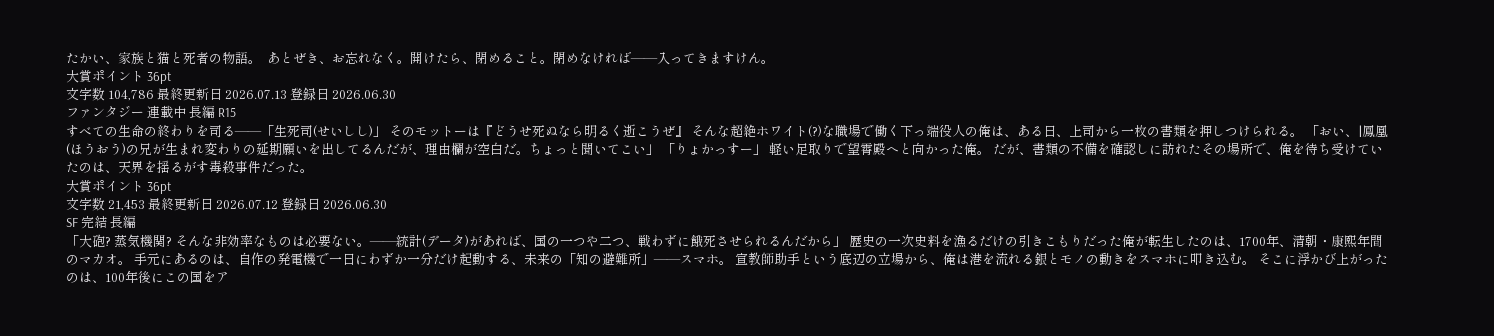たかい、家族と猫と死者の物語。  あとぜき、お忘れなく。開けたら、閉めること。閉めなければ――入ってきますけん。
大賞ポイント 36pt
文字数 104,786 最終更新日 2026.07.13 登録日 2026.06.30
ファンタジー 連載中 長編 R15
すべての生命の終わりを司る――「生死司(せいしし)」 そのモットーは『どうせ死ぬなら明るく逝こうぜ』 そんな超絶ホワイト(?)な職場で働く下っ端役人の俺は、ある日、上司から一枚の書類を押しつけられる。 「おい、|鳳凰(ほうおう)の兄が生まれ変わりの延期願いを出してるんだが、理由欄が空白だ。ちょっと聞いてこい」 「りょかっすー」 軽い足取りで望霄殿へと向かった俺。 だが、書類の不備を確認しに訪れたその場所で、俺を待ち受けていたのは、天界を揺るがす毒殺事件だった。
大賞ポイント 36pt
文字数 21,453 最終更新日 2026.07.12 登録日 2026.06.30
SF 完結 長編
「大砲? 蒸気機関? そんな非効率なものは必要ない。――統計(データ)があれば、国の一つや二つ、戦わずに餓死させられるんだから」 歴史の一次史料を漁るだけの引きこもりだった俺が転生したのは、1700年、清朝・康熙年間のマカオ。 手元にあるのは、自作の発電機で一日にわずか一分だけ起動する、未来の「知の避難所」――スマホ。 宣教師助手という底辺の立場から、俺は港を流れる銀とモノの動きをスマホに叩き込む。 そこに浮かび上がったのは、100年後にこの国をア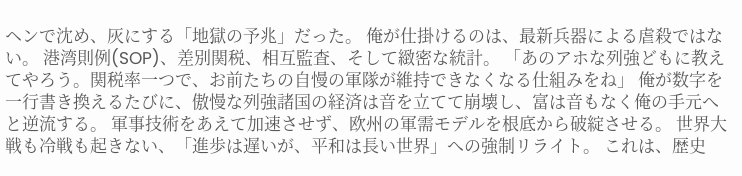ヘンで沈め、灰にする「地獄の予兆」だった。 俺が仕掛けるのは、最新兵器による虐殺ではない。 港湾則例(SOP)、差別関税、相互監査、そして緻密な統計。 「あのアホな列強どもに教えてやろう。関税率一つで、お前たちの自慢の軍隊が維持できなくなる仕組みをね」 俺が数字を一行書き換えるたびに、傲慢な列強諸国の経済は音を立てて崩壊し、富は音もなく俺の手元へと逆流する。 軍事技術をあえて加速させず、欧州の軍需モデルを根底から破綻させる。 世界大戦も冷戦も起きない、「進歩は遅いが、平和は長い世界」への強制リライト。 これは、歴史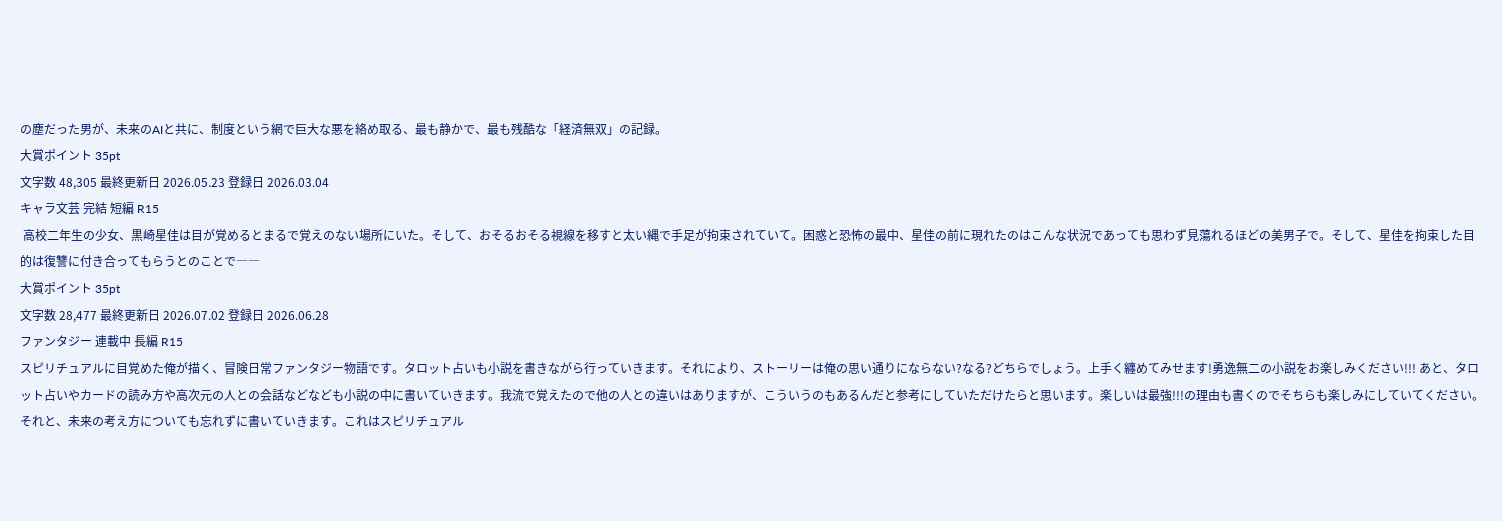の塵だった男が、未来のAIと共に、制度という網で巨大な悪を絡め取る、最も静かで、最も残酷な「経済無双」の記録。
大賞ポイント 35pt
文字数 48,305 最終更新日 2026.05.23 登録日 2026.03.04
キャラ文芸 完結 短編 R15
 高校二年生の少女、黒崎星佳は目が覚めるとまるで覚えのない場所にいた。そして、おそるおそる視線を移すと太い縄で手足が拘束されていて。困惑と恐怖の最中、星佳の前に現れたのはこんな状況であっても思わず見蕩れるほどの美男子で。そして、星佳を拘束した目的は復讐に付き合ってもらうとのことで――
大賞ポイント 35pt
文字数 28,477 最終更新日 2026.07.02 登録日 2026.06.28
ファンタジー 連載中 長編 R15
スピリチュアルに目覚めた俺が描く、冒険日常ファンタジー物語です。タロット占いも小説を書きながら行っていきます。それにより、ストーリーは俺の思い通りにならない?なる?どちらでしょう。上手く纏めてみせます!勇逸無二の小説をお楽しみください!!! あと、タロット占いやカードの読み方や高次元の人との会話などなども小説の中に書いていきます。我流で覚えたので他の人との違いはありますが、こういうのもあるんだと参考にしていただけたらと思います。楽しいは最強!!!の理由も書くのでそちらも楽しみにしていてください。 それと、未来の考え方についても忘れずに書いていきます。これはスピリチュアル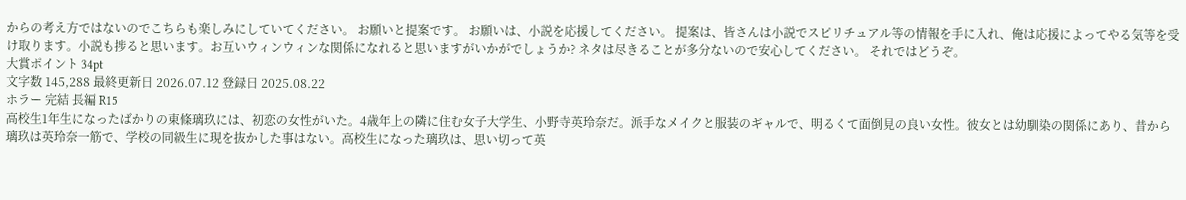からの考え方ではないのでこちらも楽しみにしていてください。 お願いと提案です。 お願いは、小説を応援してください。 提案は、皆さんは小説でスピリチュアル等の情報を手に入れ、俺は応援によってやる気等を受け取ります。小説も捗ると思います。お互いウィンウィンな関係になれると思いますがいかがでしょうか? ネタは尽きることが多分ないので安心してください。 それではどうぞ。
大賞ポイント 34pt
文字数 145,288 最終更新日 2026.07.12 登録日 2025.08.22
ホラー 完結 長編 R15
高校生1年生になったばかりの東條璃玖には、初恋の女性がいた。4歳年上の隣に住む女子大学生、小野寺英玲奈だ。派手なメイクと服装のギャルで、明るくて面倒見の良い女性。彼女とは幼馴染の関係にあり、昔から璃玖は英玲奈一筋で、学校の同級生に現を抜かした事はない。高校生になった璃玖は、思い切って英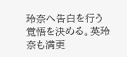玲奈へ告白を行う覚悟を決める。英玲奈も満更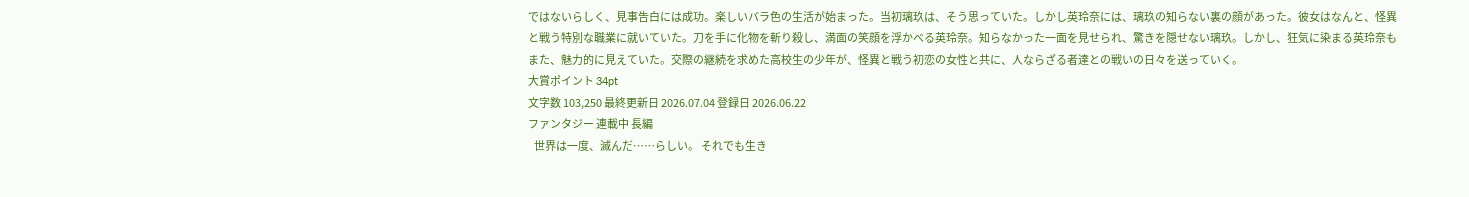ではないらしく、見事告白には成功。楽しいバラ色の生活が始まった。当初璃玖は、そう思っていた。しかし英玲奈には、璃玖の知らない裏の顔があった。彼女はなんと、怪異と戦う特別な職業に就いていた。刀を手に化物を斬り殺し、満面の笑顔を浮かべる英玲奈。知らなかった一面を見せられ、驚きを隠せない璃玖。しかし、狂気に染まる英玲奈もまた、魅力的に見えていた。交際の継続を求めた高校生の少年が、怪異と戦う初恋の女性と共に、人ならざる者達との戦いの日々を送っていく。
大賞ポイント 34pt
文字数 103,250 最終更新日 2026.07.04 登録日 2026.06.22
ファンタジー 連載中 長編
   世界は一度、滅んだ……らしい。 それでも生き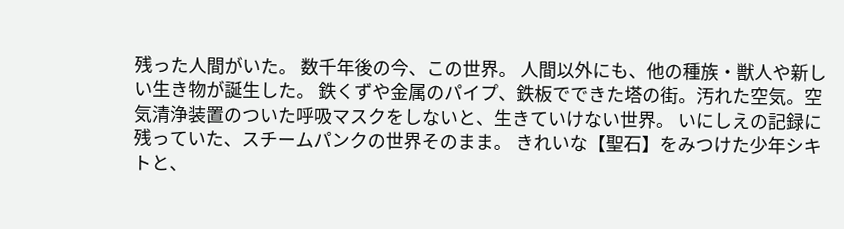残った人間がいた。 数千年後の今、この世界。 人間以外にも、他の種族・獣人や新しい生き物が誕生した。 鉄くずや金属のパイプ、鉄板でできた塔の街。汚れた空気。空気清浄装置のついた呼吸マスクをしないと、生きていけない世界。 いにしえの記録に残っていた、スチームパンクの世界そのまま。 きれいな【聖石】をみつけた少年シキトと、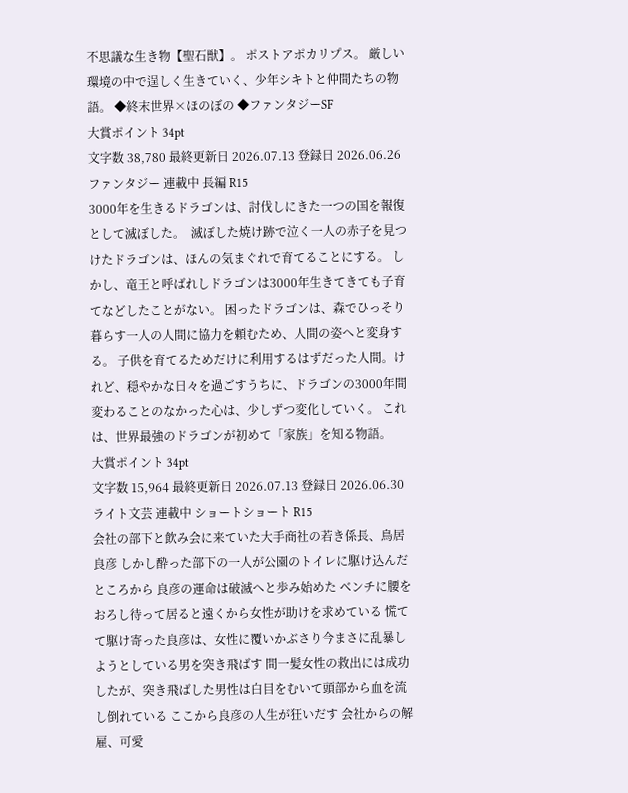不思議な生き物【聖石獣】。 ポストアポカリプス。 厳しい環境の中で逞しく生きていく、少年シキトと仲間たちの物語。 ◆終末世界×ほのぼの ◆ファンタジーSF
大賞ポイント 34pt
文字数 38,780 最終更新日 2026.07.13 登録日 2026.06.26
ファンタジー 連載中 長編 R15
3000年を生きるドラゴンは、討伐しにきた一つの国を報復として滅ぼした。  滅ぼした焼け跡で泣く一人の赤子を見つけたドラゴンは、ほんの気まぐれで育てることにする。 しかし、竜王と呼ばれしドラゴンは3000年生きてきても子育てなどしたことがない。 困ったドラゴンは、森でひっそり暮らす一人の人間に協力を頼むため、人間の姿へと変身する。 子供を育てるためだけに利用するはずだった人間。けれど、穏やかな日々を過ごすうちに、ドラゴンの3000年間変わることのなかった心は、少しずつ変化していく。 これは、世界最強のドラゴンが初めて「家族」を知る物語。
大賞ポイント 34pt
文字数 15,964 最終更新日 2026.07.13 登録日 2026.06.30
ライト文芸 連載中 ショートショート R15
会社の部下と飲み会に来ていた大手商社の若き係長、鳥居良彦 しかし酔った部下の一人が公園のトイレに駆け込んだところから 良彦の運命は破滅へと歩み始めた ベンチに腰をおろし待って居ると遠くから女性が助けを求めている 慌てて駆け寄った良彦は、女性に覆いかぶさり今まさに乱暴しようとしている男を突き飛ばす 間一髪女性の救出には成功したが、突き飛ばした男性は白目をむいて頭部から血を流し倒れている ここから良彦の人生が狂いだす 会社からの解雇、可愛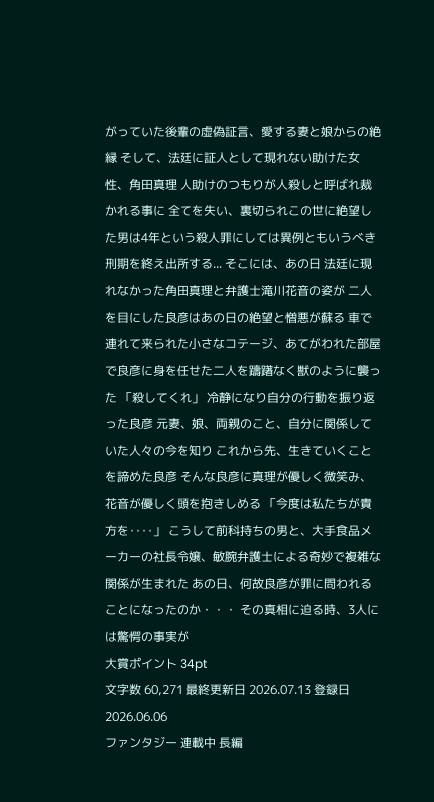がっていた後輩の虚偽証言、愛する妻と娘からの絶縁 そして、法廷に証人として現れない助けた女性、角田真理 人助けのつもりが人殺しと呼ばれ裁かれる事に 全てを失い、裏切られこの世に絶望した男は4年という殺人罪にしては異例ともいうべき刑期を終え出所する... そこには、あの日 法廷に現れなかった角田真理と弁護士滝川花音の姿が 二人を目にした良彦はあの日の絶望と憎悪が蘇る 車で連れて来られた小さなコテージ、あてがわれた部屋で良彦に身を任せた二人を躊躇なく獣のように襲った 「殺してくれ」 冷静になり自分の行動を振り返った良彦 元妻、娘、両親のこと、自分に関係していた人々の今を知り これから先、生きていくことを諦めた良彦 そんな良彦に真理が優しく微笑み、花音が優しく頭を抱きしめる 「今度は私たちが貴方を‥‥」 こうして前科持ちの男と、大手食品メーカーの社長令嬢、敏腕弁護士による奇妙で複雑な関係が生まれた あの日、何故良彦が罪に問われることになったのか・・・ その真相に迫る時、3人には驚愕の事実が
大賞ポイント 34pt
文字数 60,271 最終更新日 2026.07.13 登録日 2026.06.06
ファンタジー 連載中 長編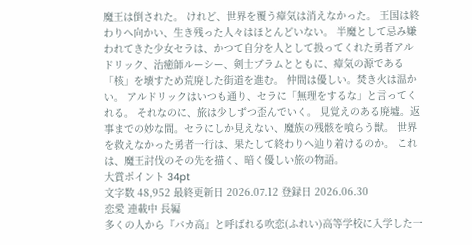魔王は倒された。 けれど、世界を覆う瘴気は消えなかった。 王国は終わりへ向かい、生き残った人々はほとんどいない。 半魔として忌み嫌われてきた少女セラは、かつて自分を人として扱ってくれた勇者アルドリック、治癒師ルーシー、剣士ブラムとともに、瘴気の源である「核」を壊すため荒廃した街道を進む。 仲間は優しい。焚き火は温かい。 アルドリックはいつも通り、セラに「無理をするな」と言ってくれる。 それなのに、旅は少しずつ歪んでいく。 見覚えのある廃墟。返事までの妙な間。セラにしか見えない、魔族の残骸を喰らう獣。 世界を救えなかった勇者一行は、果たして終わりへ辿り着けるのか。 これは、魔王討伐のその先を描く、暗く優しい旅の物語。
大賞ポイント 34pt
文字数 48,952 最終更新日 2026.07.12 登録日 2026.06.30
恋愛 連載中 長編
多くの人から『バカ高』と呼ばれる吹恋(ふれい)高等学校に入学した一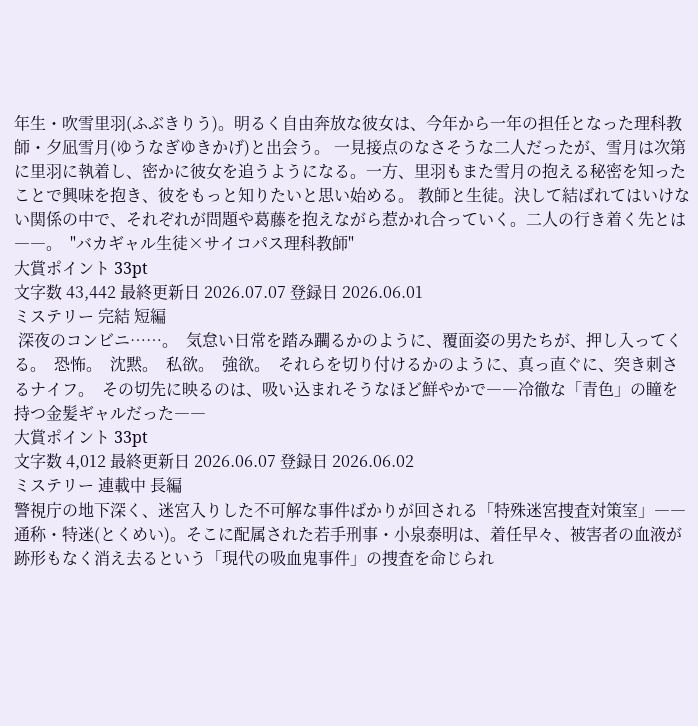年生・吹雪里羽(ふぶきりう)。明るく自由奔放な彼女は、今年から一年の担任となった理科教師・夕凪雪月(ゆうなぎゆきかげ)と出会う。 一見接点のなさそうな二人だったが、雪月は次第に里羽に執着し、密かに彼女を追うようになる。一方、里羽もまた雪月の抱える秘密を知ったことで興味を抱き、彼をもっと知りたいと思い始める。 教師と生徒。決して結ばれてはいけない関係の中で、それぞれが問題や葛藤を抱えながら惹かれ合っていく。二人の行き着く先とは――。  "バカギャル生徒×サイコパス理科教師"
大賞ポイント 33pt
文字数 43,442 最終更新日 2026.07.07 登録日 2026.06.01
ミステリー 完結 短編
 深夜のコンビニ……。  気怠い日常を踏み躙るかのように、覆面姿の男たちが、押し入ってくる。  恐怖。  沈黙。  私欲。  強欲。  それらを切り付けるかのように、真っ直ぐに、突き刺さるナイフ。  その切先に映るのは、吸い込まれそうなほど鮮やかで――冷徹な「青色」の瞳を持つ金髪ギャルだった――
大賞ポイント 33pt
文字数 4,012 最終更新日 2026.06.07 登録日 2026.06.02
ミステリー 連載中 長編
警視庁の地下深く、迷宮入りした不可解な事件ばかりが回される「特殊迷宮捜査対策室」――通称・特迷(とくめい)。そこに配属された若手刑事・小泉泰明は、着任早々、被害者の血液が跡形もなく消え去るという「現代の吸血鬼事件」の捜査を命じられ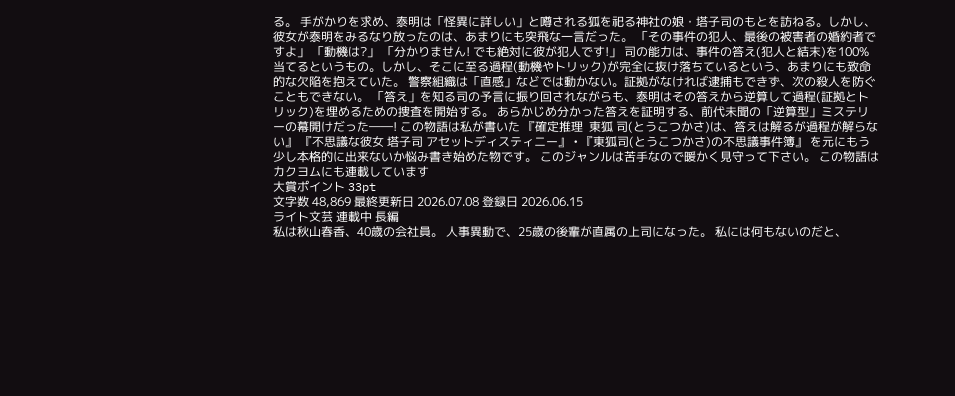る。 手がかりを求め、泰明は「怪異に詳しい」と噂される狐を祀る神社の娘・塔子司のもとを訪ねる。しかし、彼女が泰明をみるなり放ったのは、あまりにも突飛な一言だった。 「その事件の犯人、最後の被害者の婚約者ですよ」 「動機は?」 「分かりません! でも絶対に彼が犯人です!」 司の能力は、事件の答え(犯人と結末)を100%当てるというもの。しかし、そこに至る過程(動機やトリック)が完全に抜け落ちているという、あまりにも致命的な欠陥を抱えていた。 警察組織は「直感」などでは動かない。証拠がなければ逮捕もできず、次の殺人を防ぐこともできない。 「答え」を知る司の予言に振り回されながらも、泰明はその答えから逆算して過程(証拠とトリック)を埋めるための捜査を開始する。 あらかじめ分かった答えを証明する、前代未聞の「逆算型」ミステリーの幕開けだった――! この物語は私が書いた 『確定推理  東狐 司(とうこつかさ)は、答えは解るが過程が解らない』 『不思議な彼女 塔子司 アセットディスティニー』 • 『東狐司(とうこつかさ)の不思議事件簿』 を元にもう少し本格的に出来ないか悩み書き始めた物です。 このジャンルは苦手なので暖かく見守って下さい。 この物語はカクヨムにも連載しています
大賞ポイント 33pt
文字数 48,869 最終更新日 2026.07.08 登録日 2026.06.15
ライト文芸 連載中 長編
私は秋山春香、40歳の会社員。 人事異動で、25歳の後輩が直属の上司になった。 私には何もないのだと、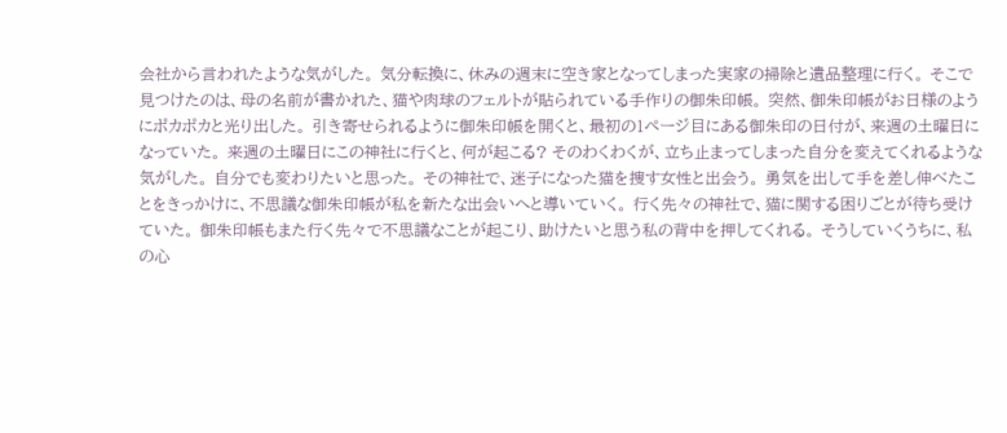会社から言われたような気がした。 気分転換に、休みの週末に空き家となってしまった実家の掃除と遺品整理に行く。 そこで見つけたのは、母の名前が書かれた、猫や肉球のフェルトが貼られている手作りの御朱印帳。 突然、御朱印帳がお日様のようにポカポカと光り出した。 引き寄せられるように御朱印帳を開くと、最初の1ページ目にある御朱印の日付が、来週の土曜日になっていた。 来週の土曜日にこの神社に行くと、何が起こる? そのわくわくが、立ち止まってしまった自分を変えてくれるような気がした。 自分でも変わりたいと思った。 その神社で、迷子になった猫を捜す女性と出会う。 勇気を出して手を差し伸べたことをきっかけに、不思議な御朱印帳が私を新たな出会いへと導いていく。 行く先々の神社で、猫に関する困りごとが待ち受けていた。 御朱印帳もまた行く先々で不思議なことが起こり、助けたいと思う私の背中を押してくれる。 そうしていくうちに、私の心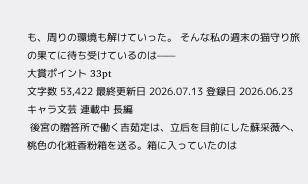も、周りの環境も解けていった。 そんな私の週末の猫守り旅の果てに待ち受けているのは——
大賞ポイント 33pt
文字数 53,422 最終更新日 2026.07.13 登録日 2026.06.23
キャラ文芸 連載中 長編
 後宮の贈答所で働く吉茹定は、立后を目前にした蘇采薇へ、桃色の化粧香粉箱を送る。箱に入っていたのは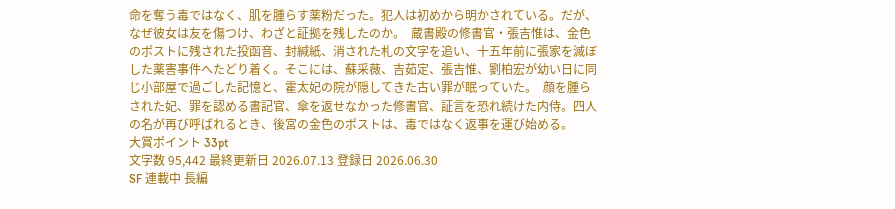命を奪う毒ではなく、肌を腫らす薬粉だった。犯人は初めから明かされている。だが、なぜ彼女は友を傷つけ、わざと証拠を残したのか。  蔵書殿の修書官・張吉惟は、金色のポストに残された投函音、封緘紙、消された札の文字を追い、十五年前に張家を滅ぼした薬害事件へたどり着く。そこには、蘇采薇、吉茹定、張吉惟、劉柏宏が幼い日に同じ小部屋で過ごした記憶と、霍太妃の院が隠してきた古い罪が眠っていた。  顔を腫らされた妃、罪を認める書記官、傘を返せなかった修書官、証言を恐れ続けた内侍。四人の名が再び呼ばれるとき、後宮の金色のポストは、毒ではなく返事を運び始める。
大賞ポイント 33pt
文字数 95,442 最終更新日 2026.07.13 登録日 2026.06.30
SF 連載中 長編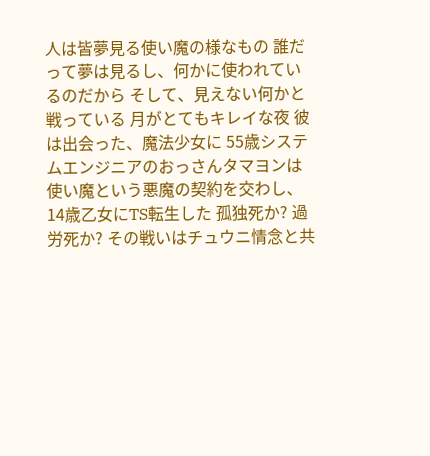人は皆夢見る使い魔の様なもの 誰だって夢は見るし、何かに使われているのだから そして、見えない何かと戦っている 月がとてもキレイな夜 彼は出会った、魔法少女に 55歳システムエンジニアのおっさんタマヨンは 使い魔という悪魔の契約を交わし、14歳乙女にTS転生した 孤独死か? 過労死か? その戦いはチュウニ情念と共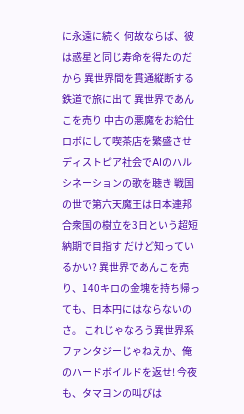に永遠に続く 何故ならば、彼は惑星と同じ寿命を得たのだから 異世界間を貫通縦断する鉄道で旅に出て 異世界であんこを売り 中古の悪魔をお給仕ロボにして喫茶店を繁盛させ ディストピア社会でAIのハルシネーションの歌を聴き 戦国の世で第六天魔王は日本連邦合衆国の樹立を3日という超短納期で目指す だけど知っているかい? 異世界であんこを売り、140キロの金塊を持ち帰っても、日本円にはならないのさ。 これじゃなろう異世界系ファンタジーじゃねえか、俺のハードボイルドを返せ! 今夜も、タマヨンの叫びは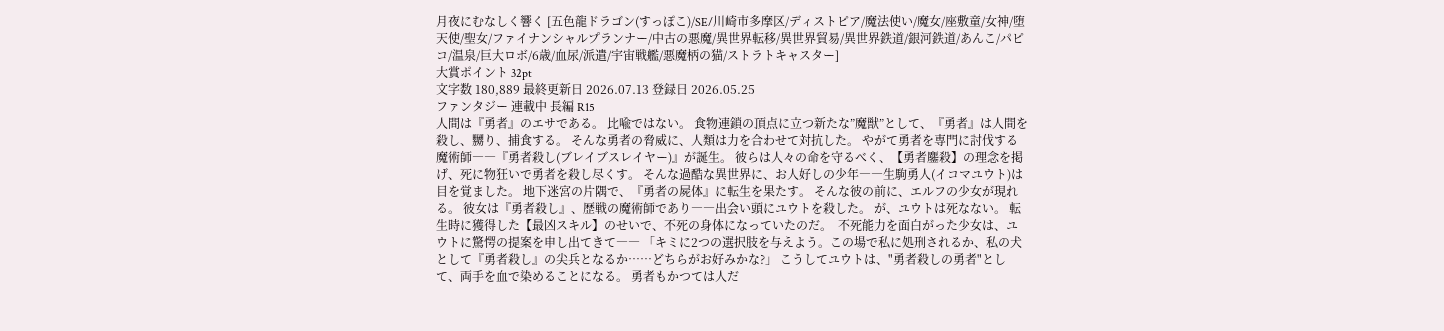月夜にむなしく響く [五色龍ドラゴン(すっぽこ)/SE/川崎市多摩区/ディストピア/魔法使い/魔女/座敷童/女神/堕天使/聖女/ファイナンシャルプランナー/中古の悪魔/異世界転移/異世界貿易/異世界鉄道/銀河鉄道/あんこ/パピコ/温泉/巨大ロボ/6歳/血尿/派遣/宇宙戦艦/悪魔柄の猫/ストラトキャスター]
大賞ポイント 32pt
文字数 180,889 最終更新日 2026.07.13 登録日 2026.05.25
ファンタジー 連載中 長編 R15
人間は『勇者』のエサである。 比喩ではない。 食物連鎖の頂点に立つ新たな”魔獣”として、『勇者』は人間を殺し、嬲り、捕食する。 そんな勇者の脅威に、人類は力を合わせて対抗した。 やがて勇者を専門に討伐する魔術師――『勇者殺し(ブレイブスレイヤー)』が誕生。 彼らは人々の命を守るべく、【勇者鏖殺】の理念を掲げ、死に物狂いで勇者を殺し尽くす。 そんな過酷な異世界に、お人好しの少年――生駒勇人(イコマユウト)は目を覚ました。 地下迷宮の片隅で、『勇者の屍体』に転生を果たす。 そんな彼の前に、エルフの少女が現れる。 彼女は『勇者殺し』、歴戦の魔術師であり――出会い頭にユウトを殺した。 が、ユウトは死なない。 転生時に獲得した【最凶スキル】のせいで、不死の身体になっていたのだ。  不死能力を面白がった少女は、ユウトに驚愕の提案を申し出てきて―― 「キミに2つの選択肢を与えよう。この場で私に処刑されるか、私の犬として『勇者殺し』の尖兵となるか……どちらがお好みかな?」 こうしてユウトは、"勇者殺しの勇者"として、両手を血で染めることになる。 勇者もかつては人だ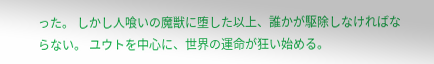った。 しかし人喰いの魔獣に堕した以上、誰かが駆除しなければならない。 ユウトを中心に、世界の運命が狂い始める。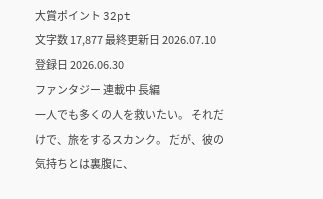大賞ポイント 32pt
文字数 17,877 最終更新日 2026.07.10 登録日 2026.06.30
ファンタジー 連載中 長編
一人でも多くの人を救いたい。 それだけで、旅をするスカンク。 だが、彼の気持ちとは裏腹に、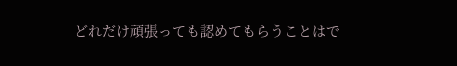どれだけ頑張っても認めてもらうことはで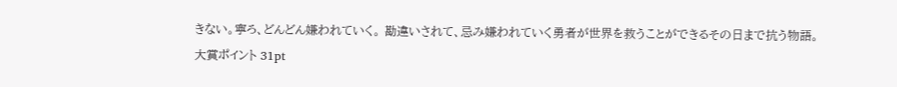きない。寧ろ、どんどん嫌われていく。 勘違いされて、忌み嫌われていく勇者が世界を救うことができるその日まで抗う物語。
大賞ポイント 31pt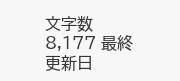文字数 8,177 最終更新日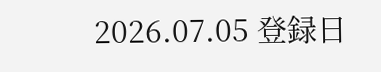2026.07.05 登録日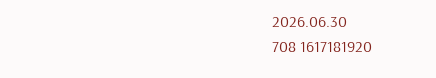2026.06.30
708 1617181920